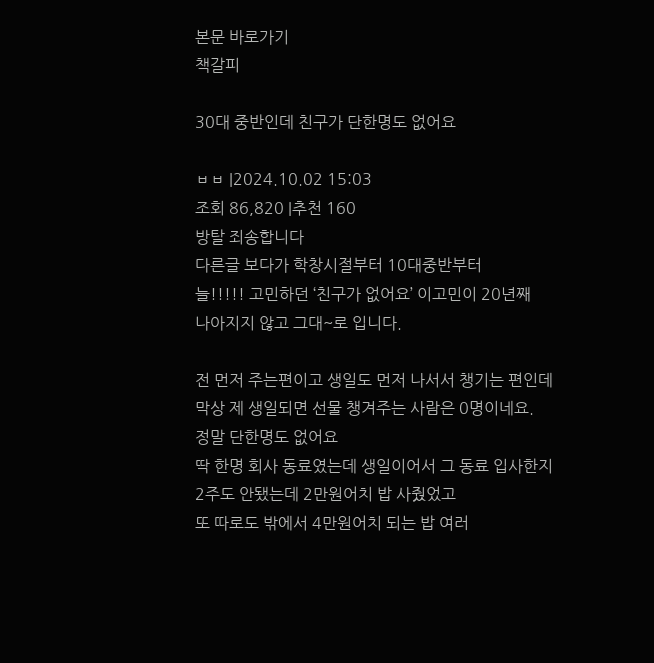본문 바로가기
책갈피

30대 중반인데 친구가 단한명도 없어요

ㅂㅂ |2024.10.02 15:03
조회 86,820 |추천 160
방탈 죄송합니다
다른글 보다가 학창시절부터 10대중반부터
늘!!!!! 고민하던 ‘친구가 없어요’ 이고민이 20년째
나아지지 않고 그대~로 입니다.

전 먼저 주는편이고 생일도 먼저 나서서 챙기는 편인데
막상 제 생일되면 선물 챙겨주는 사람은 0명이네요.
정말 단한명도 없어요
딱 한명 회사 동료였는데 생일이어서 그 동료 입사한지
2주도 안됐는데 2만원어치 밥 사줬었고
또 따로도 밖에서 4만원어치 되는 밥 여러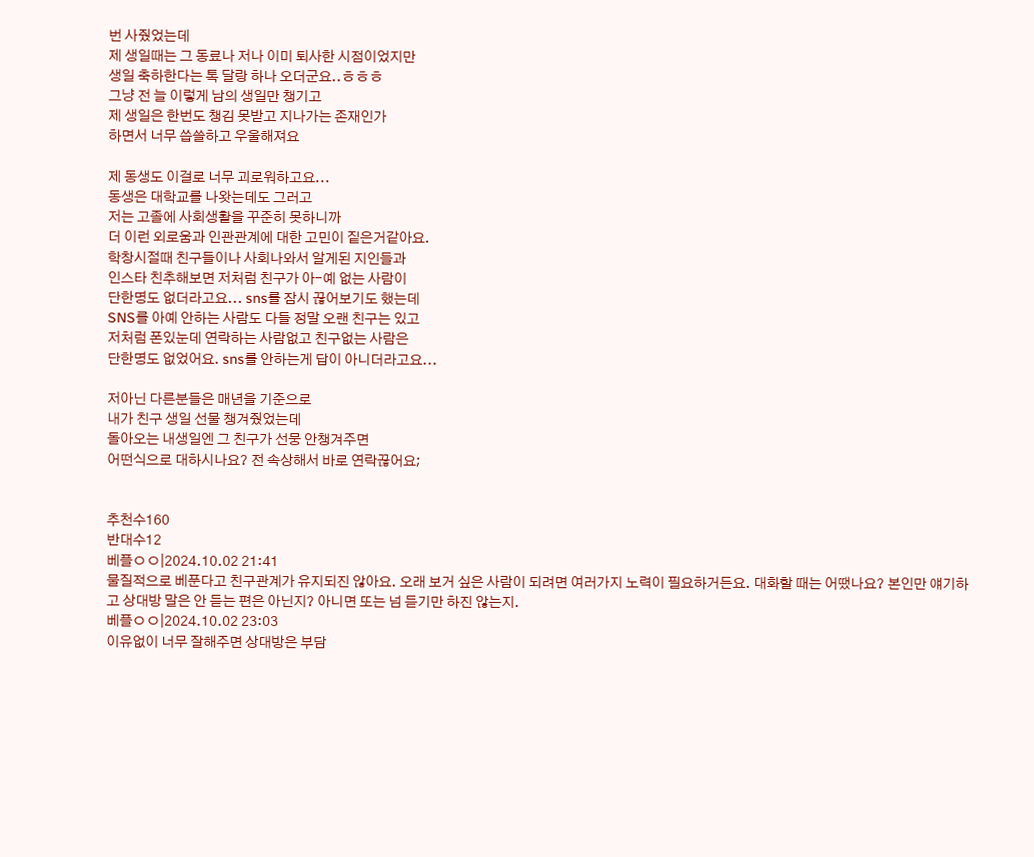번 사줬었는데
제 생일때는 그 동료나 저나 이미 퇴사한 시점이었지만
생일 축하한다는 톡 달랑 하나 오더군요..ㅎㅎㅎ
그냥 전 늘 이렇게 남의 생일만 챙기고
제 생일은 한번도 챙김 못받고 지나가는 존재인가
하면서 너무 씁쓸하고 우울해져요

제 동생도 이걸로 너무 괴로워하고요...
동생은 대학교를 나왓는데도 그러고
저는 고졸에 사회생활을 꾸준히 못하니까
더 이런 외로움과 인관관계에 대한 고민이 짙은거같아요.
학창시절때 친구들이나 사회나와서 알게된 지인들과
인스타 친추해보면 저처럼 친구가 아-예 없는 사람이
단한명도 없더라고요... sns를 잠시 끊어보기도 했는데
SNS를 아예 안하는 사람도 다들 정말 오랜 친구는 있고
저처럼 폰있눈데 연락하는 사람없고 친구없는 사람은
단한명도 없었어요. sns를 안하는게 답이 아니더라고요...

저아닌 다른분들은 매년을 기준으로
내가 친구 생일 선물 챙겨줬었는데
돌아오는 내생일엔 그 친구가 선뭉 안챙겨주면
어떤식으로 대하시나요? 전 속상해서 바로 연락끊어요;


추천수160
반대수12
베플ㅇㅇ|2024.10.02 21:41
물질적으로 베푼다고 친구관계가 유지되진 않아요. 오래 보거 싶은 사람이 되려면 여러가지 노력이 필요하거든요. 대화할 때는 어땠나요? 본인만 얘기하고 상대방 말은 안 듣는 편은 아닌지? 아니면 또는 넘 듣기만 하진 않는지.
베플ㅇㅇ|2024.10.02 23:03
이유없이 너무 잘해주면 상대방은 부담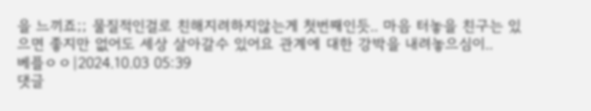을 느끼죠;; 물질적인걸로 친해지려하지않는게 첫번째인듯.. 마음 터놓을 친구는 있으면 좋지만 없어도 세상 살아갈수 있어요 관계에 대한 강박을 내려놓으심이..
베플ㅇㅇ|2024.10.03 05:39
댓글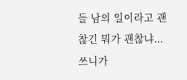들 남의 일이라고 괜찮긴 뭐가 괜찮냐... 쓰니가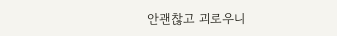안괜찮고 괴로우니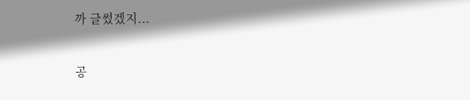까 글썼겠지...

공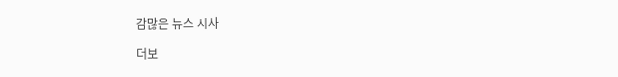감많은 뉴스 시사

더보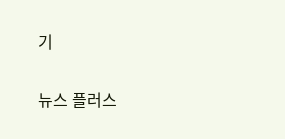기

뉴스 플러스